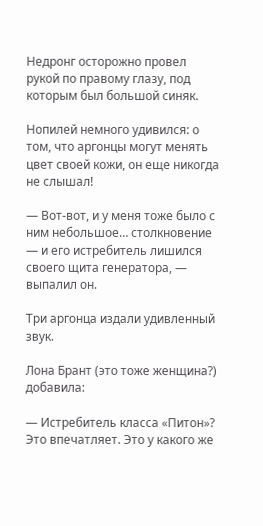Недронг осторожно провел рукой по правому глазу, под которым был большой синяк.

Нопилей немного удивился: о том, что аргонцы могут менять цвет своей кожи, он еще никогда не слышал!

— Вот-вот, и у меня тоже было с ним небольшое… столкновение — и его истребитель лишился своего щита генератора, — выпалил он.

Три аргонца издали удивленный звук.

Лона Брант (это тоже женщина?) добавила:

— Истребитель класса «Питон»? Это впечатляет. Это у какого же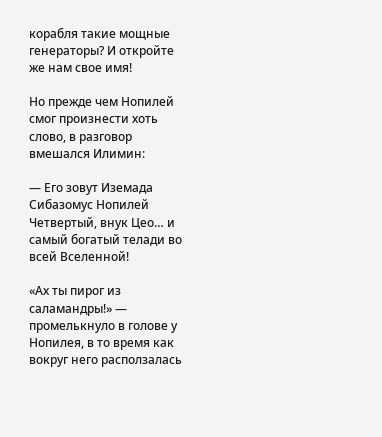корабля такие мощные генераторы? И откройте же нам свое имя!

Но прежде чем Нопилей смог произнести хоть слово, в разговор вмешался Илимин:

— Его зовут Иземада Сибазомус Нопилей Четвертый, внук Цео… и самый богатый телади во всей Вселенной!

«Ах ты пирог из саламандры!» — промелькнуло в голове у Нопилея, в то время как вокруг него расползалась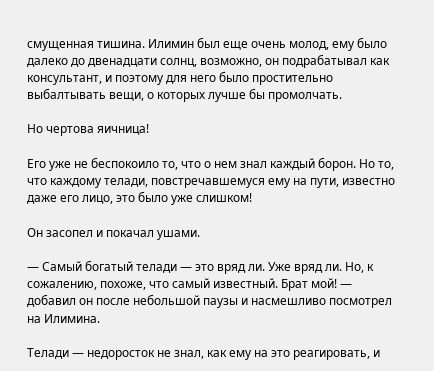смущенная тишина. Илимин был еще очень молод, ему было далеко до двенадцати солнц, возможно, он подрабатывал как консультант, и поэтому для него было простительно выбалтывать вещи, о которых лучше бы промолчать.

Но чертова яичница!

Его уже не беспокоило то, что о нем знал каждый борон. Но то, что каждому телади, повстречавшемуся ему на пути, известно даже его лицо, это было уже слишком!

Он засопел и покачал ушами.

— Самый богатый телади — это вряд ли. Уже вряд ли. Но, к сожалению, похоже, что самый известный. Брат мой! — добавил он после небольшой паузы и насмешливо посмотрел на Илимина.

Телади — недоросток не знал, как ему на это реагировать, и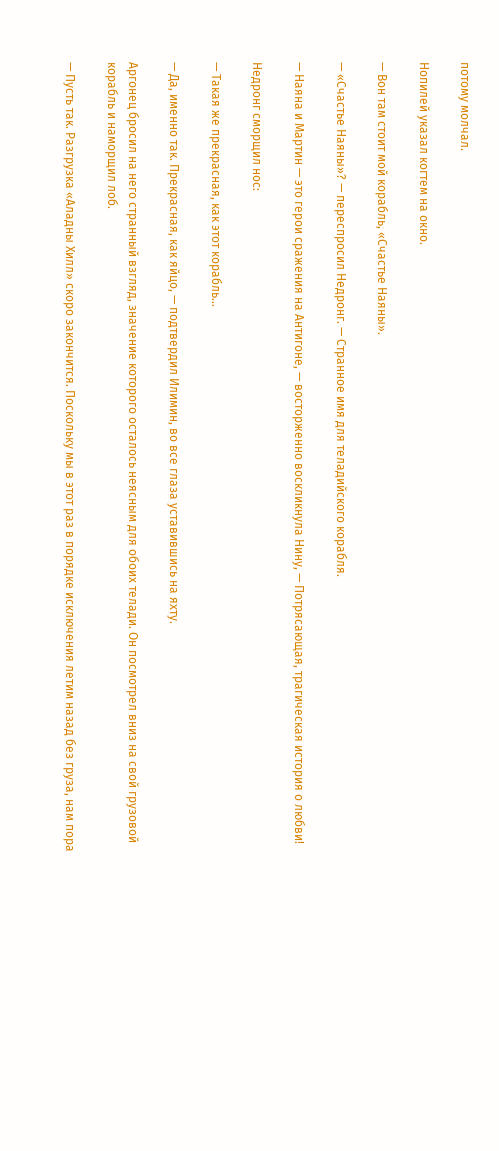потому молчал.

Нопилей указал когтем на окно.

— Вон там стоит мой корабль, «Счастье Наяны».

— «Счастье Наяны»? — переспросил Недронг. — Странное имя для теладийского корабля.

— Наяна и Мартин — это герои сражения на Антигоне, — восторженно воскликнула Нину, — Потрясающая, трагическая история о любви!

Недронг сморщил нос:

— Такая же прекрасная, как этот корабль…

— Да, именно так. Прекрасная, как яйцо, — подтвердил Илимин, во все глаза уставившись на яхту.

Аргонец бросил на него странный взгляд, значение которого осталось неясным для обоих телади. Он посмотрел вниз на свой грузовой корабль и наморщил лоб.

— Пусть так. Разгрузка «Аладны Хилл» скоро закончится. Поскольку мы в этот раз в порядке исключения летим назад без груза, нам пора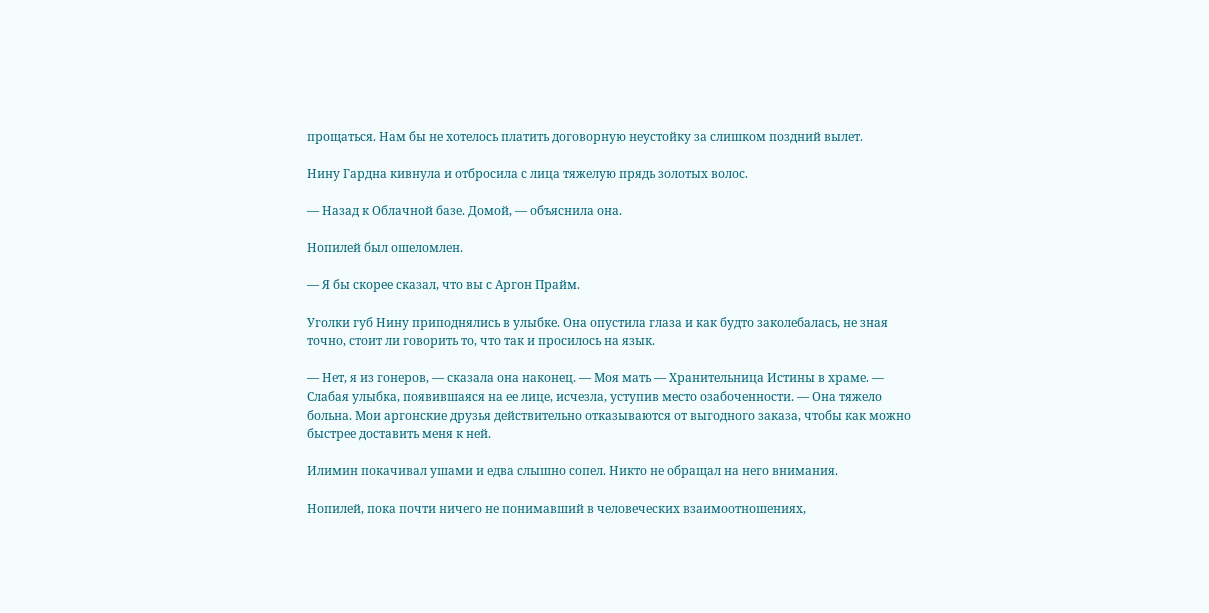прощаться. Нам бы не хотелось платить договорную неустойку за слишком поздний вылет.

Нину Гардна кивнула и отбросила с лица тяжелую прядь золотых волос.

— Назад к Облачной базе. Домой, — объяснила она.

Нопилей был ошеломлен.

— Я бы скорее сказал, что вы с Аргон Прайм.

Уголки губ Нину приподнялись в улыбке. Она опустила глаза и как будто заколебалась, не зная точно, стоит ли говорить то, что так и просилось на язык.

— Нет, я из гонеров, — сказала она наконец. — Моя мать — Хранительница Истины в храме. — Слабая улыбка, появившаяся на ее лице, исчезла, уступив место озабоченности. — Она тяжело больна. Мои аргонские друзья действительно отказываются от выгодного заказа, чтобы как можно быстрее доставить меня к ней.

Илимин покачивал ушами и едва слышно сопел. Никто не обращал на него внимания.

Нопилей, пока почти ничего не понимавший в человеческих взаимоотношениях,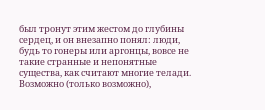был тронут этим жестом до глубины сердец, и он внезапно понял: люди, будь то гонеры или аргонцы, вовсе не такие странные и непонятные существа, как считают многие телади. Возможно (только возможно),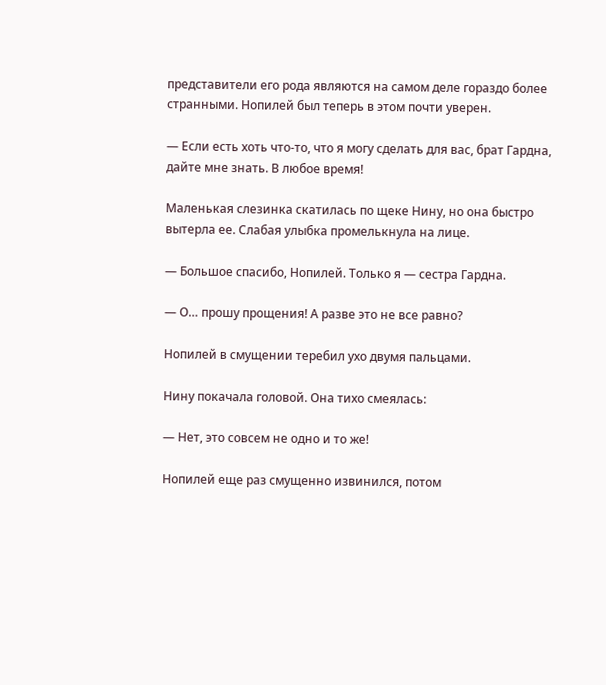представители его рода являются на самом деле гораздо более странными. Нопилей был теперь в этом почти уверен.

— Если есть хоть что-то, что я могу сделать для вас, брат Гардна, дайте мне знать. В любое время!

Маленькая слезинка скатилась по щеке Нину, но она быстро вытерла ее. Слабая улыбка промелькнула на лице.

— Большое спасибо, Нопилей. Только я — сестра Гардна.

— О… прошу прощения! А разве это не все равно?

Нопилей в смущении теребил ухо двумя пальцами.

Нину покачала головой. Она тихо смеялась:

— Нет, это совсем не одно и то же!

Нопилей еще раз смущенно извинился, потом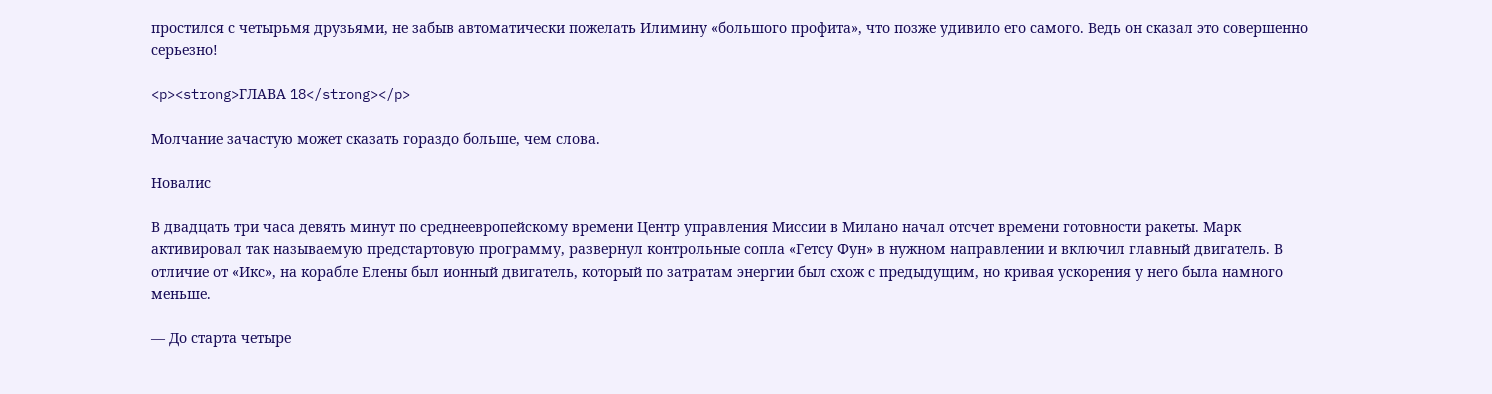простился с четырьмя друзьями, не забыв автоматически пожелать Илимину «большого профита», что позже удивило его самого. Ведь он сказал это совершенно серьезно!

<p><strong>ГЛАВА 18</strong></p>

Молчание зачастую может сказать гораздо больше, чем слова.

Новалис

В двадцать три часа девять минут по среднеевропейскому времени Центр управления Миссии в Милано начал отсчет времени готовности ракеты. Марк активировал так называемую предстартовую программу, развернул контрольные сопла «Гетсу Фун» в нужном направлении и включил главный двигатель. В отличие от «Икс», на корабле Елены был ионный двигатель, который по затратам энергии был схож с предыдущим, но кривая ускорения у него была намного меньше.

— До старта четыре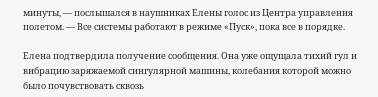минуты, — послышался в наушниках Елены голос из Центра управления полетом. — Все системы работают в режиме «Пуск», пока все в порядке.

Елена подтвердила получение сообщения. Она уже ощущала тихий гул и вибрацию заряжаемой сингулярной машины, колебания которой можно было почувствовать сквозь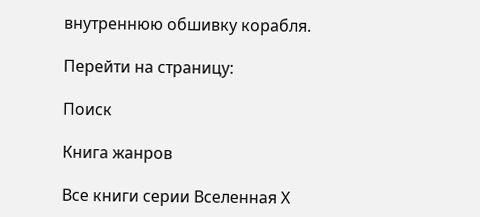внутреннюю обшивку корабля.

Перейти на страницу:

Поиск

Книга жанров

Все книги серии Вселенная Х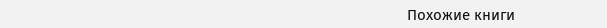Похожие книги